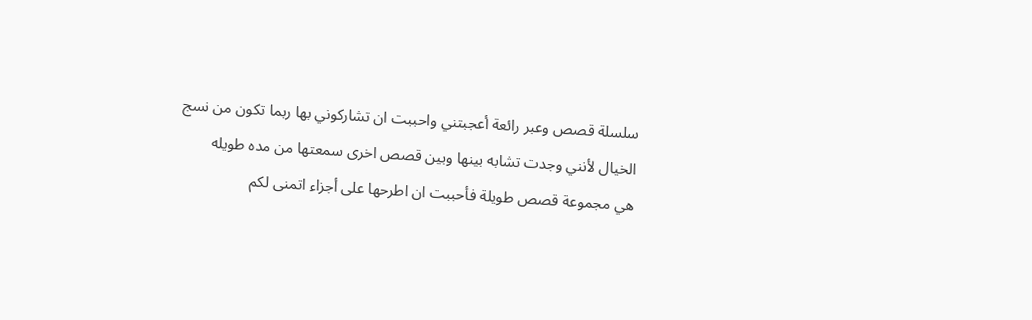سلسلة قصص وعبر رائعة أعجبتني واحببت ان تشاركوني بها ربما تكون من نسج الخيال لأنني وجدت تشابه بينها وبين قصص اخرى سمعتها من مده طويله
هي مجموعة قصص طويلة فأحببت ان اطرحها على أجزاء اتمنى لكم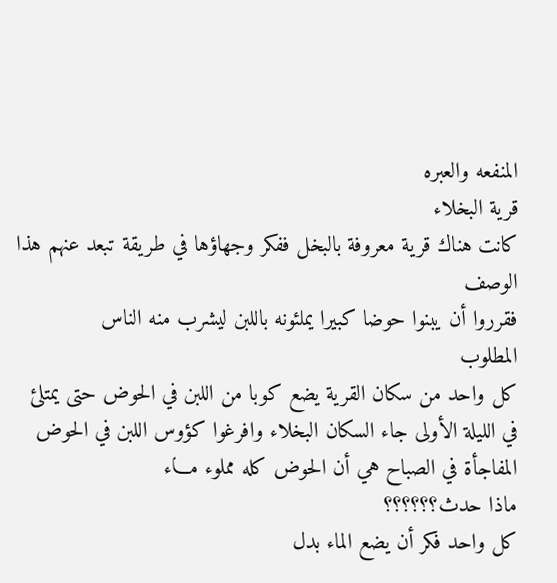المنفعه والعبره
قرية البخلاء
كانت هناك قرية معروفة بالبخل ففكر وجهاؤها في طريقة تبعد عنهم هذا الوصف
فقرروا أن يبنوا حوضا كبيرا يملئونه باللبن ليشرب منه الناس
المطلوب
كل واحد من سكان القرية يضع كوبا من اللبن في الحوض حتى يمتلئ
في الليلة الأولى جاء السكان البخلاء وافرغوا كؤوس اللبن في الحوض
المفاجأة في الصباح هي أن الحوض كله مملوء مـــاء
ماذا حدث؟؟؟؟؟؟
كل واحد فكر أن يضع الماء بدل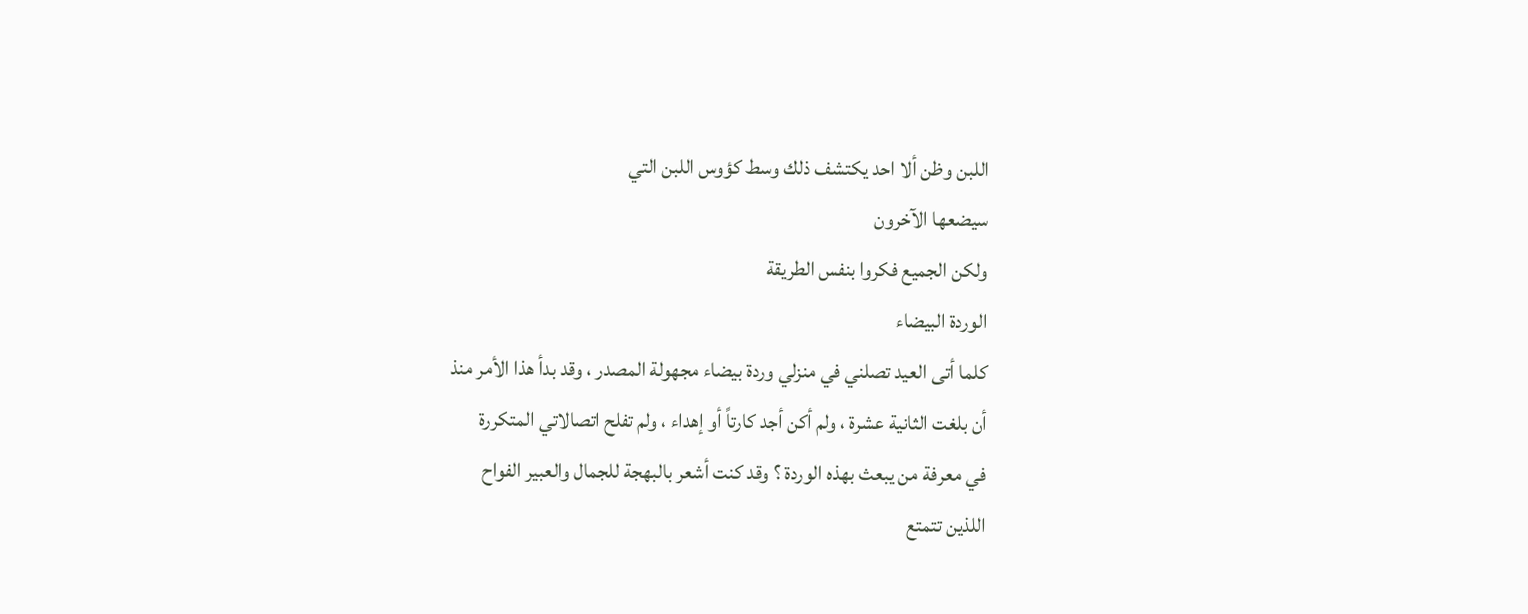اللبن وظن ألا احد يكتشف ذلك وسط كؤوس اللبن التي
سيضعها الآخرون
ولكن الجميع فكروا بنفس الطريقة
الوردة البيضاء
كلما أتى العيد تصلني في منزلي وردة بيضاء مجهولة المصدر ، وقد بدأ هذا الأمر منذ
أن بلغت الثانية عشرة ، ولم أكن أجد كارتاً أو إهداء ، ولم تفلح اتصالاتي المتكررة
في معرفة من يبعث بهذه الوردة ؟ وقد كنت أشعر بالبهجة للجمال والعبير الفواح
اللذين تتمتع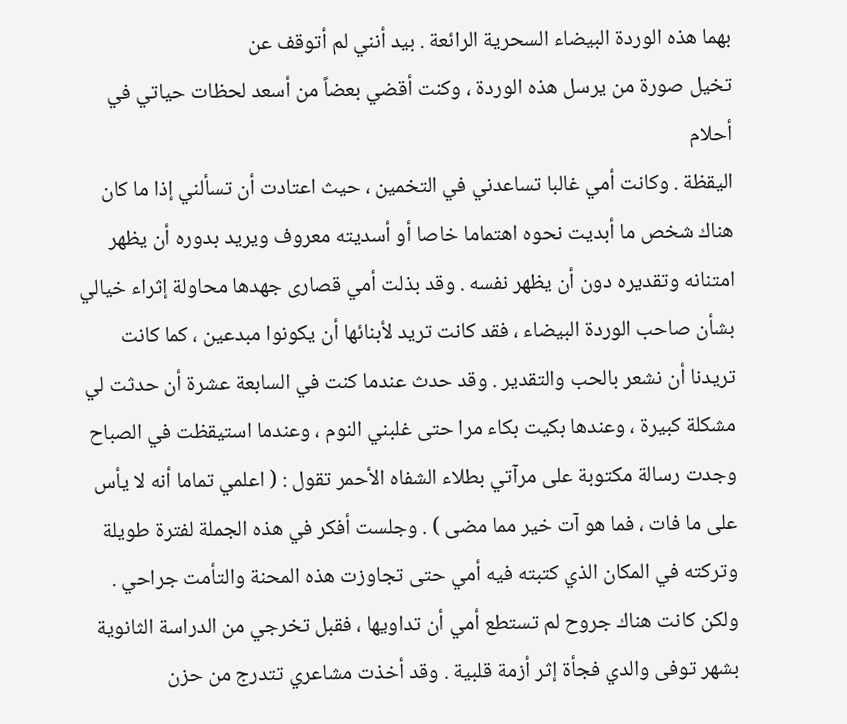بهما هذه الوردة البيضاء السحرية الرائعة . بيد أنني لم أتوقف عن
تخيل صورة من يرسل هذه الوردة ، وكنت أقضي بعضاً من أسعد لحظات حياتي في أحلام
اليقظة . وكانت أمي غالبا تساعدني في التخمين ، حيث اعتادت أن تسألني إذا ما كان
هناك شخص ما أبديت نحوه اهتماما خاصا أو أسديته معروف ويريد بدوره أن يظهر
امتنانه وتقديره دون أن يظهر نفسه . وقد بذلت أمي قصارى جهدها محاولة إثراء خيالي
بشأن صاحب الوردة البيضاء ، فقد كانت تريد لأبنائها أن يكونوا مبدعين ، كما كانت
تريدنا أن نشعر بالحب والتقدير . وقد حدث عندما كنت في السابعة عشرة أن حدثت لي
مشكلة كبيرة ، وعندها بكيت بكاء مرا حتى غلبني النوم ، وعندما استيقظت في الصباح
وجدت رسالة مكتوبة على مرآتي بطلاء الشفاه الأحمر تقول : ( اعلمي تماما أنه لا يأس
على ما فات ، فما هو آت خير مما مضى ) . وجلست أفكر في هذه الجملة لفترة طويلة
وتركته في المكان الذي كتبته فيه أمي حتى تجاوزت هذه المحنة والتأمت جراحي .
ولكن كانت هناك جروح لم تستطع أمي أن تداويها ، فقبل تخرجي من الدراسة الثانوية
بشهر توفى والدي فجأة إثر أزمة قلبية . وقد أخذت مشاعري تتدرج من حزن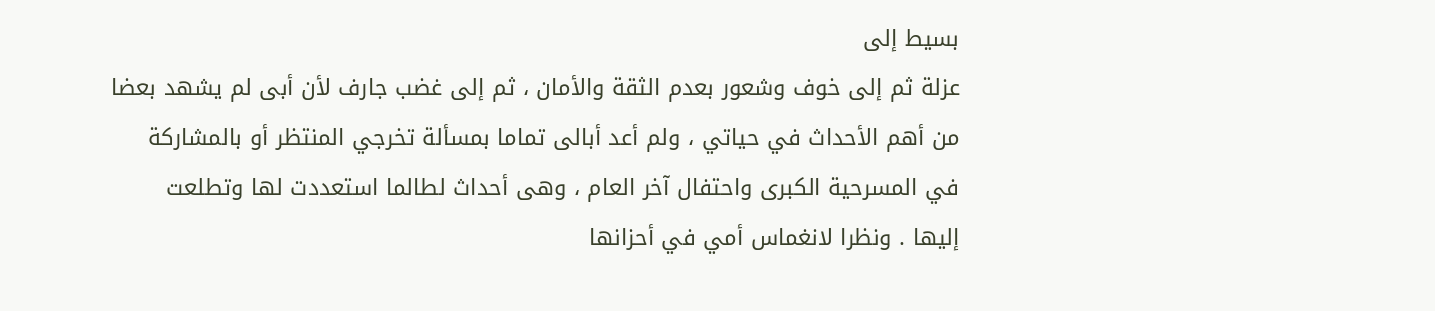بسيط إلى
عزلة ثم إلى خوف وشعور بعدم الثقة والأمان ، ثم إلى غضب جارف لأن أبى لم يشهد بعضا
من أهم الأحداث في حياتي ، ولم أعد أبالى تماما بمسألة تخرجي المنتظر أو بالمشاركة
في المسرحية الكبرى واحتفال آخر العام ، وهى أحداث لطالما استعددت لها وتطلعت
إليها . ونظرا لانغماس أمي في أحزانها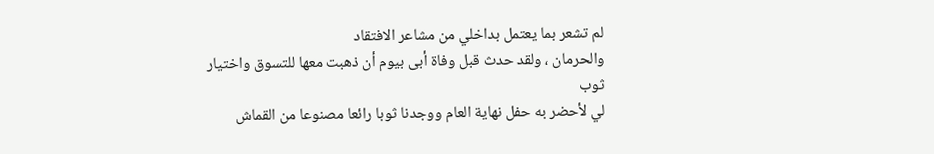لم تشعر بما يعتمل بداخلي من مشاعر الافتقاد
والحرمان ، ولقد حدث قبل وفاة أبى بيوم أن ذهبت معها للتسوق واختيار ثوب
لي لأحضر به حفل نهاية العام ووجدنا ثوبا رائعا مصنوعا من القماش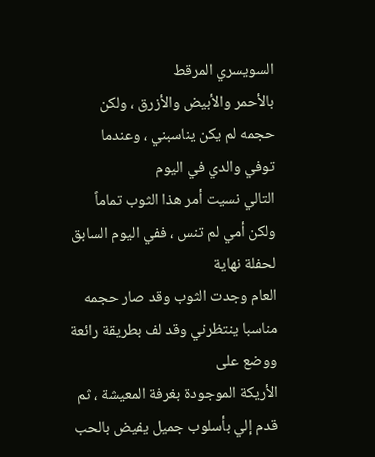السويسري المرقط
بالأحمر والأبيض والأزرق ، ولكن حجمه لم يكن يناسبني ، وعندما توفي والدي في اليوم
التالي نسيت أمر هذا الثوب تماماً ولكن أمي لم تنس ، ففي اليوم السابق لحفلة نهاية
العام وجدت الثوب وقد صار حجمه مناسبا ينتظرني وقد لف بطريقة رائعة ووضع على
الأريكة الموجودة بغرفة المعيشة ، ثم قدم إلي بأسلوب جميل يفيض بالحب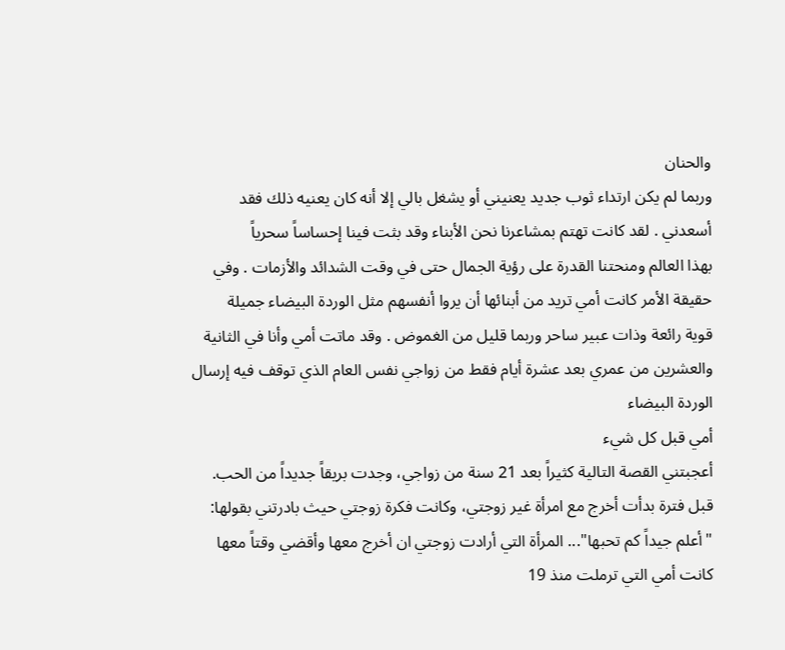والحنان
وربما لم يكن ارتداء ثوب جديد يعنيني أو يشغل بالي إلا أنه كان يعنيه ذلك فقد
أسعدني . لقد كانت تهتم بمشاعرنا نحن الأبناء وقد بثت فينا إحساساً سحرياً
بهذا العالم ومنحتنا القدرة على رؤية الجمال حتى في وقت الشدائد والأزمات . وفي
حقيقة الأمر كانت أمي تريد من أبنائها أن يروا أنفسهم مثل الوردة البيضاء جميلة
قوية رائعة وذات عبير ساحر وربما قليل من الغموض . وقد ماتت أمي وأنا في الثانية
والعشرين من عمري بعد عشرة أيام فقط من زواجي نفس العام الذي توقف فيه إرسال
الوردة البيضاء
أمي قبل كل شيء
أعجبتني القصة التالية كثيراً بعد 21 سنة من زواجي، وجدت بريقاً جديداً من الحب.
قبل فترة بدأت أخرج مع امرأة غير زوجتي، وكانت فكرة زوجتي حيث بادرتني بقولها:
"أعلم جيداً كم تحبها"... المرأة التي أرادت زوجتي ان أخرج معها وأقضي وقتاً معها
كانت أمي التي ترملت منذ 19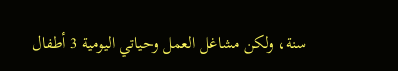سنة، ولكن مشاغل العمل وحياتي اليومية 3 أطفال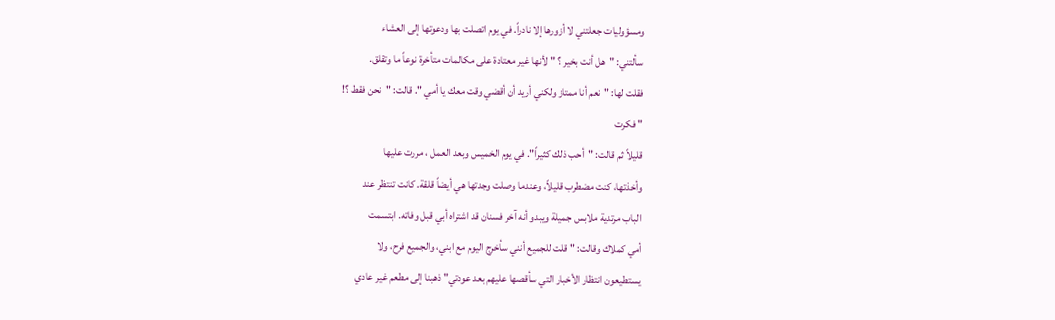ومسؤوليات جعلتني لا أزورها إلا نادراً. في يوم اتصلت بها ودعوتها إلى العشاء
سألتني: "هل أنت بخير ؟ " لأنها غير معتادة على مكالمات متأخرة نوعاً ما وتقلق.
فقلت لها: "نعم أنا ممتاز ولكني أريد أن أقضي وقت معك يا أمي ". قالت: "نحن فقط ؟!
" فكرت
قليلاً ثم قالت: "أحب ذلك كثيراً". في يوم الخميس وبعد العمل ، مررت عليها
وأخذتها، كنت مضطرب قليلاً، وعندما وصلت وجدتها هي أيضاً قلقة. كانت تنتظر عند
الباب مرتدية ملابس جميلة ويبدو أنه آخر فسنان قد اشتراه أبي قبل وفاته. ابتسمت
أمي كملاك وقالت: " قلت للجميع أنني سأخرج اليوم مع ابني، والجميع فرح، ولا
يستطيعون انتظار الأخبار التي سأقصها عليهم بعد عودتي" ذهبنا إلى مطعم غير عادي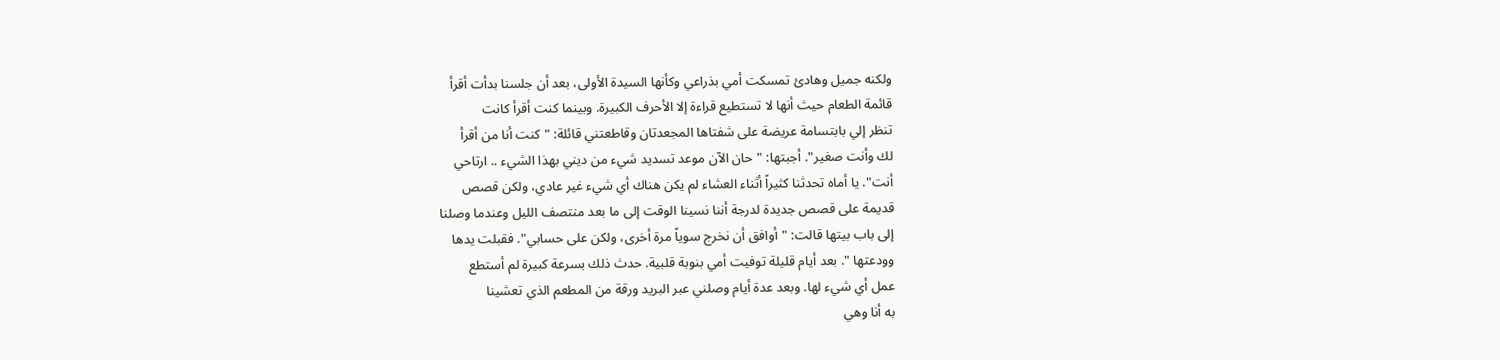ولكنه جميل وهادئ تمسكت أمي بذراعي وكأنها السيدة الأولى، بعد أن جلسنا بدأت أقرأ
قائمة الطعام حيث أنها لا تستطيع قراءة إلا الأحرف الكبيرة. وبينما كنت أقرأ كانت
تنظر إلي بابتسامة عريضة على شفتاها المجعدتان وقاطعتني قائلة: "كنت أنا من أقرأ
لك وأنت صغير". أجبتها: "حان الآن موعد تسديد شيء من ديني بهذا الشيء .. ارتاحي
أنت". يا أماه تحدثنا كثيراً أثناء العشاء لم يكن هناك أي شيء غير عادي، ولكن قصص
قديمة على قصص جديدة لدرجة أننا نسينا الوقت إلى ما بعد منتصف الليل وعندما وصلنا
إلى باب بيتها قالت: "أوافق أن نخرج سوياً مرة أخرى، ولكن على حسابي". فقبلت يدها
وودعتها ". بعد أيام قليلة توفيت أمي بنوبة قلبية. حدث ذلك بسرعة كبيرة لم أستطع
عمل أي شيء لها. وبعد عدة أيام وصلني عبر البريد ورقة من المطعم الذي تعشينا
به أنا وهي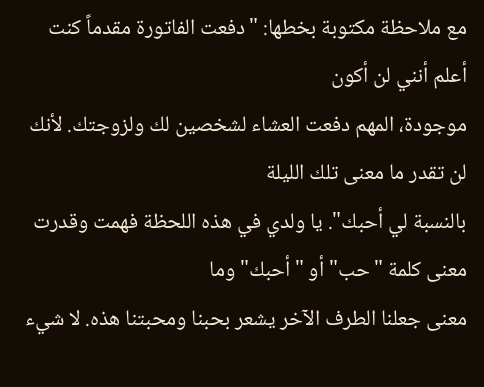مع ملاحظة مكتوبة بخطها: "دفعت الفاتورة مقدماً كنت أعلم أنني لن أكون
موجودة، المهم دفعت العشاء لشخصين لك ولزوجتك. لأنك لن تقدر ما معنى تلك الليلة
بالنسبة لي أحبك". يا ولدي في هذه اللحظة فهمت وقدرت معنى كلمة "حب" أو "أحبك" وما
معنى جعلنا الطرف الآخر يشعر بحبنا ومحبتنا هذه. لا شيء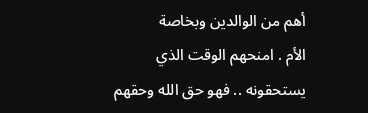أهم من الوالدين وبخاصة
الأم . امنحهم الوقت الذي يستحقونه .. فهو حق الله وحقهم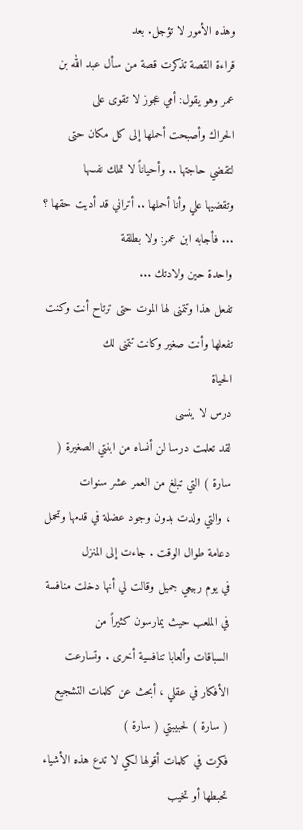وهذه الأمور لا تؤجل. بعد
قراءة القصة تذكرت قصة من سأل عبد الله بن عمر وهو يقول: أمي عجوز لا تقوى على
الحراك وأصبحت أحملها إلى كل مكان حتى لتقضي حاجتها .. وأحياناً لا تملك نفسها
وتقضيها علي وأنا أحملها .. أتراني قد أديت حقها ؟ ... فأجابه ابن عمر: ولا بطلقة
واحدة حين ولادتك ...
تفعل هذا وتتمنى لها الموت حتى ترتاح أنت وكنت تفعلها وأنت صغير وكانت تتمنى لك
الحياة
درس لا ينسى
لقد تعلمت درسا لن أنساه من ابنتي الصغيرة ( سارة ) التي تبلغ من العمر عشر سنوات
، والتي ولدت بدون وجود عضلة في قدمها وتحمل دعامة طوال الوقت . جاءت إلى المنزل
في يوم ربيعي جميل وقالت لي أنها دخلت منافسة في الملعب حيث يمارسون كثيراً من
السباقات وألعابا تنافسية أخرى . وتسارعت الأفكار في عقلي ، أبحث عن كلمات التشجيع
( سارة ) لحبيبتي ( سارة )
فكرت في كلمات أقولها لكي لا تدع هذه الأشياء تحبطها أو تخيب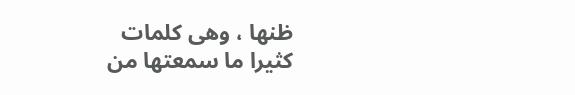ظنها ، وهى كلمات
كثيرا ما سمعتها من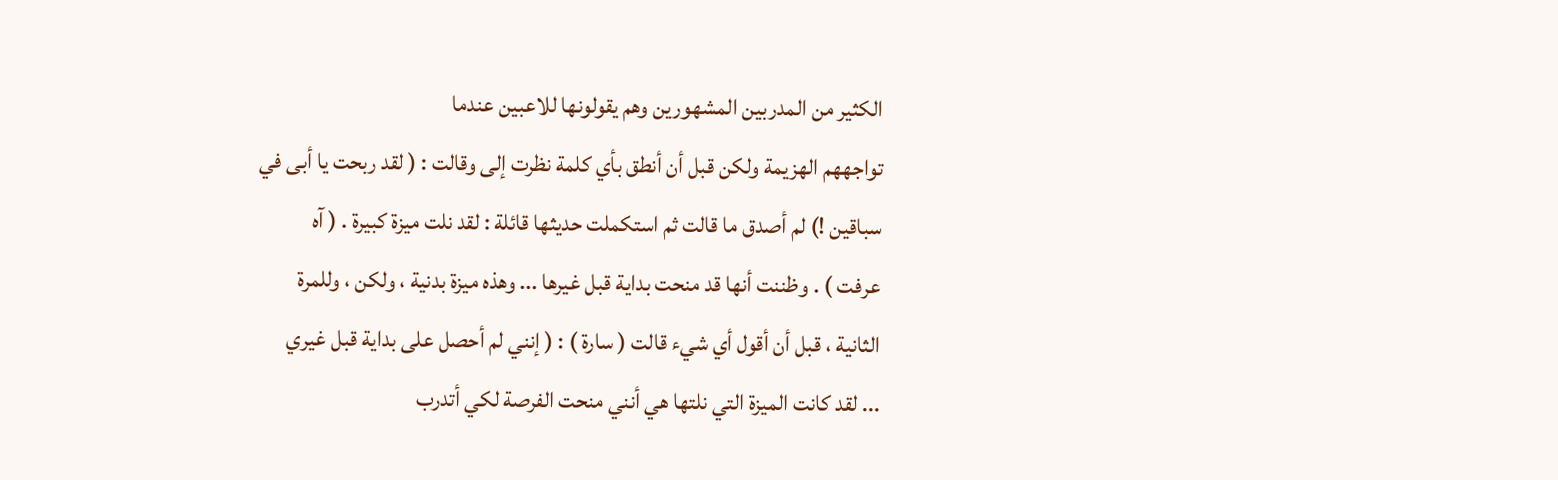الكثير من المدربين المشهورين وهم يقولونها للاعبين عندما
تواجههم الهزيمة ولكن قبل أن أنطق بأي كلمة نظرت إلى وقالت : ( لقد ربحت يا أبى في
سباقين !) لم أصدق ما قالت ثم استكملت حديثها قائلة : لقد نلت ميزة كبيرة . ( آه
عرفت ) . وظننت أنها قد منحت بداية قبل غيرها ... وهذه ميزة بدنية ، ولكن ، وللمرة
الثانية ، قبل أن أقول أي شيء قالت ( سارة ) : ( إنني لم أحصل على بداية قبل غيري
... لقد كانت الميزة التي نلتها هي أنني منحت الفرصة لكي أتدرب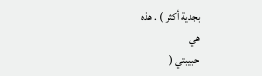بجدية أكثر ) . هذه
هي
حبيبتي (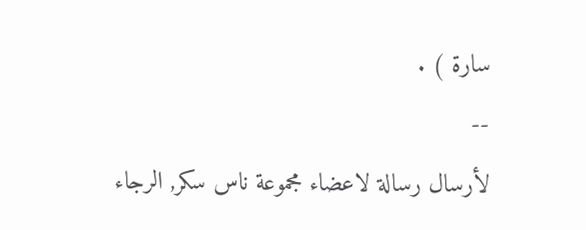سارة ) .
--
لأرسال رسالة لاعضاء مجموعة ناس سكر, الرجاء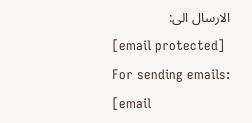الارسال الى:
[email protected]
For sending emails: [email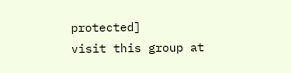protected]
visit this group at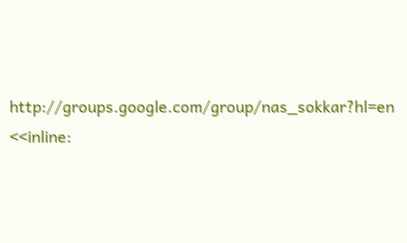http://groups.google.com/group/nas_sokkar?hl=en
<<inline: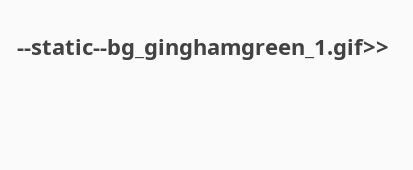--static--bg_ginghamgreen_1.gif>>